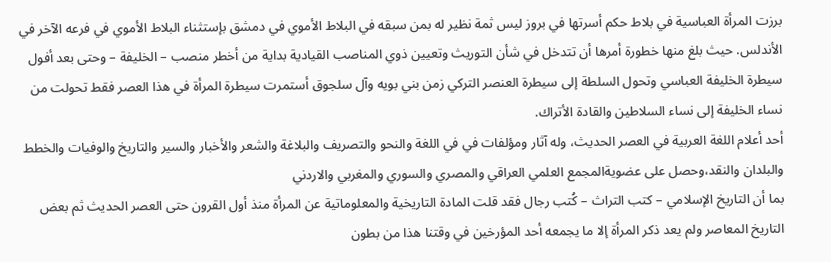برزت المرأة العباسية في بلاط حكم أسرتها في بروز ليس ثمة نظير له بمن سبقه في البلاط الأموي في دمشق بإستثناء البلاط الأموي في فرعه الآخر في الأندلس. حيث بلغ منها خطورة أمرها أن تتدخل في شأن التوريث وتعيين ذوي المناصب القيادية بداية من أخطر منصب – الخليفة – وحتى بعد أفول سيطرة الخليفة العباسي وتحول السلطة إلى سيطرة العنصر التركي زمن بني بويه وآل سلجوق أستمرت سيطرة المرأة في هذا العصر فقط تحولت من نساء الخليفة إلى نساء السلاطين والقادة الأتراك.
أحد أعلام اللغة العربية في العصر الحديث، وله آثار ومؤلفات في في اللغة والنحو والتصريف والبلاغة والشعر والأخبار والسير والتاريخ والوفيات والخطط والبلدان والنقد،وحصل على عضويةالمجمع العلمي العراقي والمصري والسوري والمغربي والاردني
بما أن التاريخ الإسلامي – كتب التراث – كُتب رجال فقد قلت المادة التاريخية والمعلوماتية عن المرأة منذ أول القرون حتى العصر الحديث ثم بعض التاريخ المعاصر ولم يعد ذكر المرأة إلا ما يجمعه أحد المؤرخين في وقتنا هذا من بطون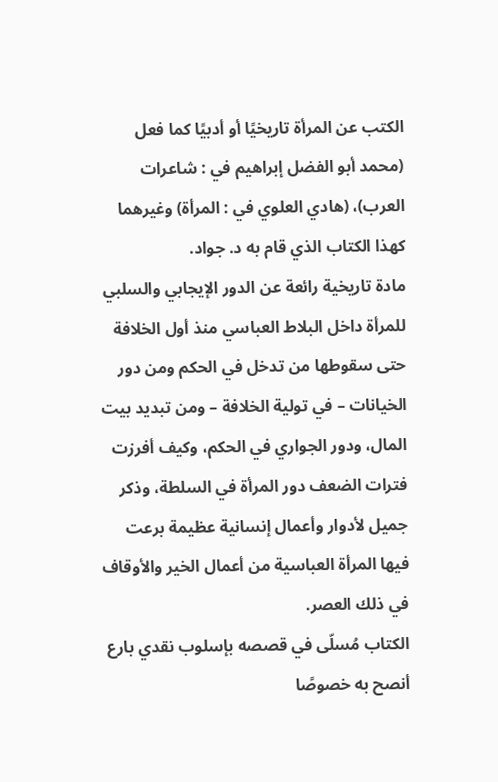الكتب عن المرأة تاريخيًا أو أدبيًا كما فعل (محمد أبو الفضل إبراهيم في : شاعرات العرب)، (هادي العلوي في : المرأة) وغيرهما كهذا الكتاب الذي قام به د. جواد.
مادة تاريخية رائعة عن الدور الإيجابي والسلبي للمرأة داخل البلاط العباسي منذ أول الخلافة حتى سقوطها من تدخل في الحكم ومن دور الخيانات – في تولية الخلافة – ومن تبديد بيت المال، ودور الجواري في الحكم، وكيف أفرزت فترات الضعف دور المرأة في السلطة، وذكر جميل لأدوار وأعمال إنسانية عظيمة برعت فيها المرأة العباسية من أعمال الخير والأوقاف في ذلك العصر.
الكتاب مُسلّى في قصصه بإسلوب نقدي بارع أنصح به خصوصًا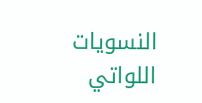النسويات اللواتي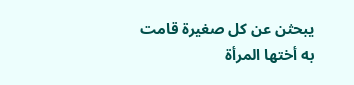يبحثن عن كل صغيرة قامت به أختها المرأة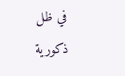في ظل ذكورية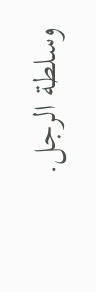وسلطة الرجل.